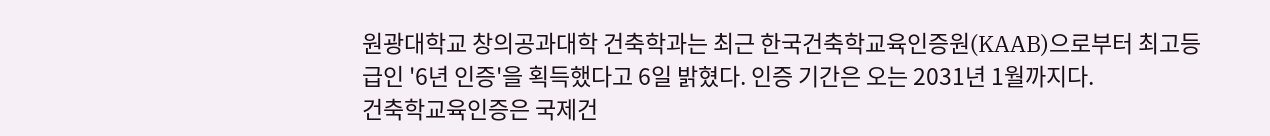원광대학교 창의공과대학 건축학과는 최근 한국건축학교육인증원(KAAB)으로부터 최고등급인 '6년 인증'을 획득했다고 6일 밝혔다. 인증 기간은 오는 2031년 1월까지다.
건축학교육인증은 국제건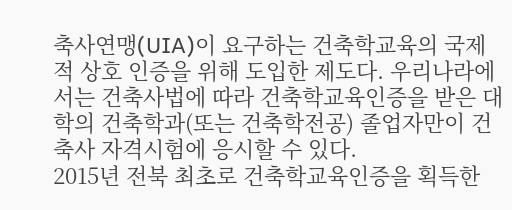축사연맹(UIA)이 요구하는 건축학교육의 국제적 상호 인증을 위해 도입한 제도다. 우리나라에서는 건축사법에 따라 건축학교육인증을 받은 대학의 건축학과(또는 건축학전공) 졸업자만이 건축사 자격시험에 응시할 수 있다.
2015년 전북 최초로 건축학교육인증을 획득한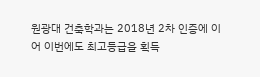원광대 건축학과는 2018년 2차 인증에 이어 이번에도 최고등급을 획득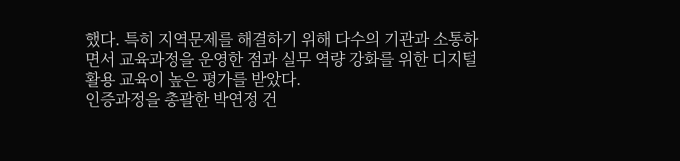했다. 특히 지역문제를 해결하기 위해 다수의 기관과 소통하면서 교육과정을 운영한 점과 실무 역량 강화를 위한 디지털 활용 교육이 높은 평가를 받았다.
인증과정을 총괄한 박연정 건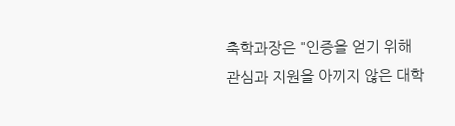축학과장은 "인증을 얻기 위해 관심과 지원을 아끼지 않은 대학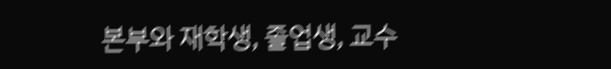본부와 재학생, 졸업생, 교수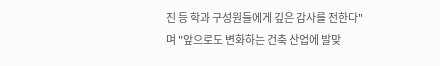진 등 학과 구성원들에게 깊은 감사를 전한다"며 "앞으로도 변화하는 건축 산업에 발맞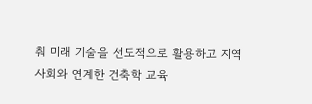춰 미래 기술을 선도적으로 활용하고 지역사회와 연계한 건축학 교육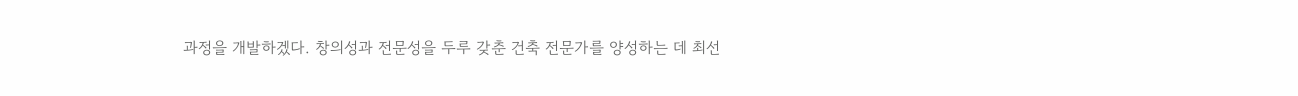과정을 개발하겠다. 창의성과 전문성을 두루 갖춘 건축 전문가를 양성하는 데 최선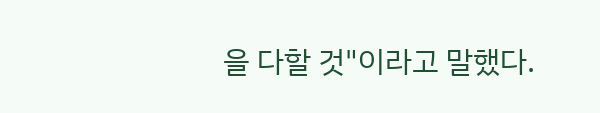을 다할 것"이라고 말했다.